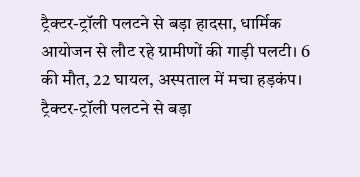ट्रैक्टर-ट्रॉली पलटने से बड़ा हादसा, धार्मिक आयोजन से लौट रहे ग्रामीणों की गाड़ी पलटी। 6 की मौत, 22 घायल, अस्पताल में मचा हड़कंप।
ट्रैक्टर-ट्रॉली पलटने से बड़ा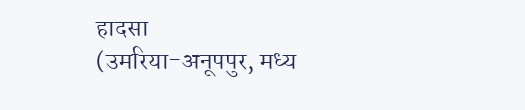हादसा
(उमरिया-अनूपपुर, मध्य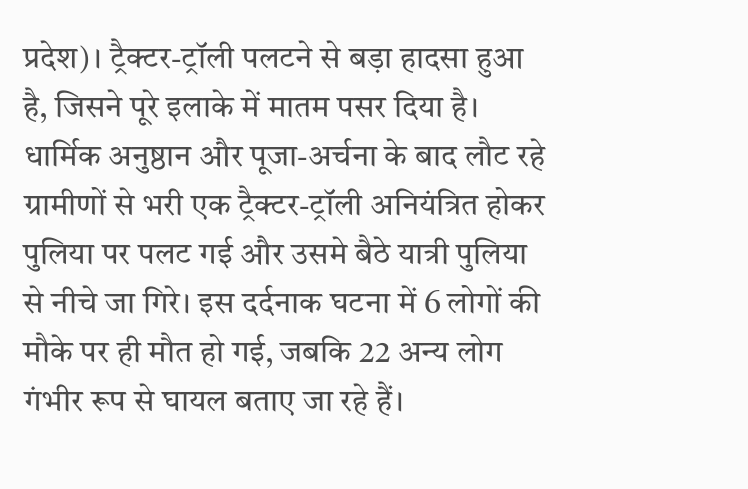प्रदेश)। ट्रैक्टर-ट्रॉली पलटने से बड़ा हादसा हुआ है, जिसने पूरे इलाके में मातम पसर दिया है। धार्मिक अनुष्ठान और पूजा-अर्चना के बाद लौट रहे ग्रामीणों से भरी एक ट्रैक्टर-ट्रॉली अनियंत्रित होकर पुलिया पर पलट गई और उसमे बैठे यात्री पुलिया से नीचे जा गिरे। इस दर्दनाक घटना में 6 लोगों की मौके पर ही मौत हो गई, जबकि 22 अन्य लोग गंभीर रूप से घायल बताए जा रहे हैं।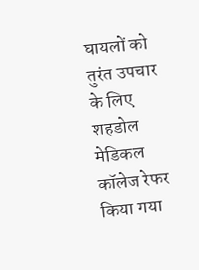घायलों को तुरंत उपचार के लिए शहडोल मेडिकल कॉलेज रेफर किया गया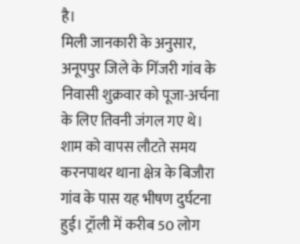है।
मिली जानकारी के अनुसार, अनूपपुर जिले के गिंजरी गांव के निवासी शुक्रवार को पूजा-अर्चना के लिए तिवनी जंगल गए थे। शाम को वापस लौटते समय करनपाथर थाना क्षेत्र के बिजौरा गांव के पास यह भीषण दुर्घटना हुई। ट्रॉली में करीब 50 लोग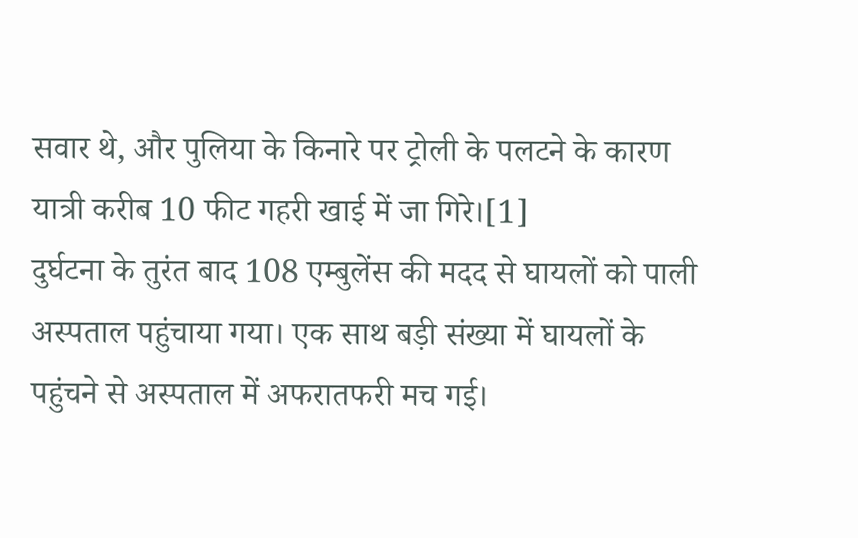सवार थे, और पुलिया के किनारे पर ट्रोली के पलटने के कारण यात्री करीब 10 फीट गहरी खाई में जा गिरे।[1]
दुर्घटना के तुरंत बाद 108 एम्बुलेंस की मदद से घायलों को पाली अस्पताल पहुंचाया गया। एक साथ बड़ी संख्या में घायलों के पहुंचने से अस्पताल में अफरातफरी मच गई।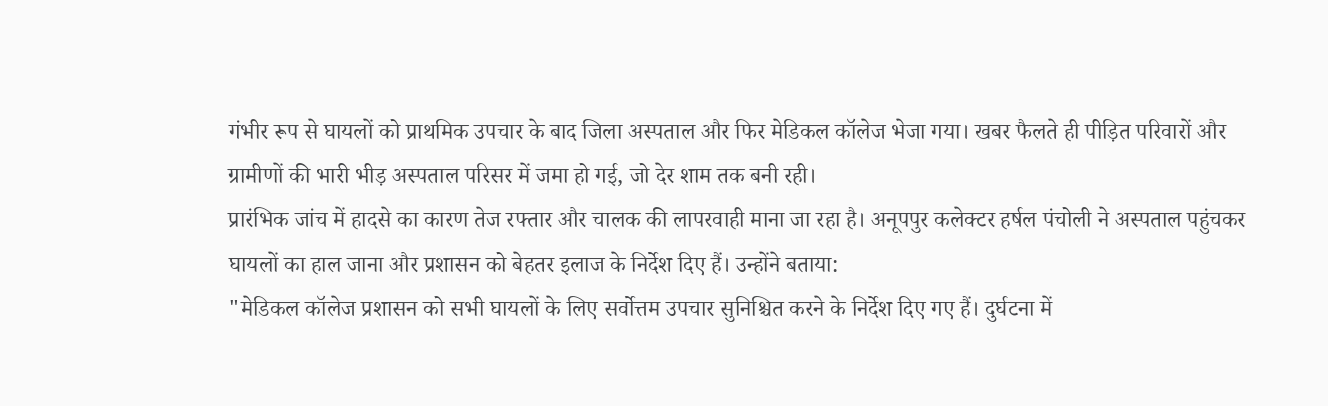गंभीर रूप से घायलों को प्राथमिक उपचार के बाद जिला अस्पताल और फिर मेडिकल कॉलेज भेजा गया। खबर फैलते ही पीड़ित परिवारों और ग्रामीणों की भारी भीड़ अस्पताल परिसर में जमा हो गई, जो देर शाम तक बनी रही।
प्रारंभिक जांच में हादसे का कारण तेज रफ्तार और चालक की लापरवाही माना जा रहा है। अनूपपुर कलेक्टर हर्षल पंचोली ने अस्पताल पहुंचकर घायलों का हाल जाना और प्रशासन को बेहतर इलाज के निर्देश दिए हैं। उन्होंने बताया:
"मेडिकल कॉलेज प्रशासन को सभी घायलों के लिए सर्वोत्तम उपचार सुनिश्चित करने के निर्देश दिए गए हैं। दुर्घटना में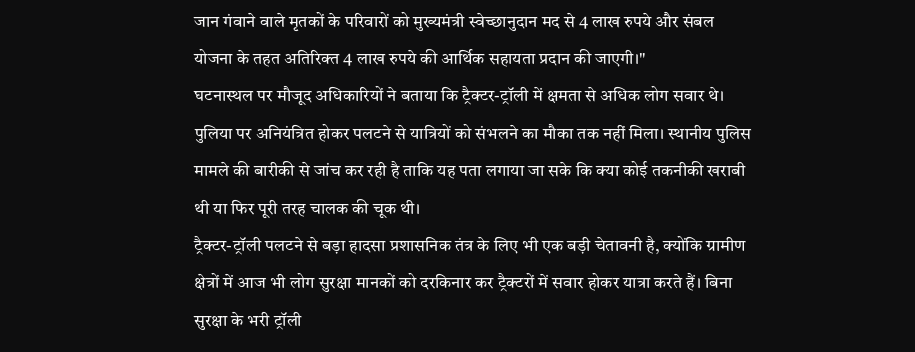जान गंवाने वाले मृतकों के परिवारों को मुख्यमंत्री स्वेच्छानुदान मद से 4 लाख रुपये और संबल योजना के तहत अतिरिक्त 4 लाख रुपये की आर्थिक सहायता प्रदान की जाएगी।"
घटनास्थल पर मौजूद अधिकारियों ने बताया कि ट्रैक्टर-ट्रॉली में क्षमता से अधिक लोग सवार थे। पुलिया पर अनियंत्रित होकर पलटने से यात्रियों को संभलने का मौका तक नहीं मिला। स्थानीय पुलिस मामले की बारीकी से जांच कर रही है ताकि यह पता लगाया जा सके कि क्या कोई तकनीकी खराबी थी या फिर पूरी तरह चालक की चूक थी।
ट्रैक्टर-ट्रॉली पलटने से बड़ा हादसा प्रशासनिक तंत्र के लिए भी एक बड़ी चेतावनी है, क्योंकि ग्रामीण क्षेत्रों में आज भी लोग सुरक्षा मानकों को दरकिनार कर ट्रैक्टरों में सवार होकर यात्रा करते हैं। बिना सुरक्षा के भरी ट्रॉली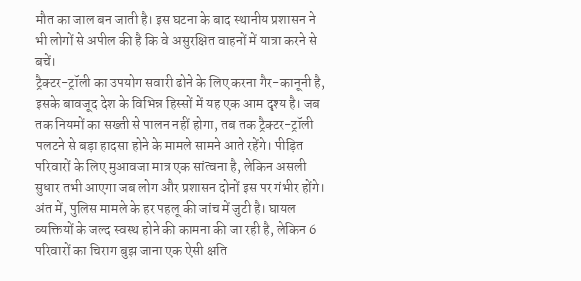मौत का जाल बन जाती है। इस घटना के बाद स्थानीय प्रशासन ने भी लोगों से अपील की है कि वे असुरक्षित वाहनों में यात्रा करने से बचें।
ट्रैक्टर-ट्रॉली का उपयोग सवारी ढोने के लिए करना गैर-कानूनी है, इसके बावजूद देश के विभिन्न हिस्सों में यह एक आम दृश्य है। जब तक नियमों का सख्ती से पालन नहीं होगा, तब तक ट्रैक्टर-ट्रॉली पलटने से बड़ा हादसा होने के मामले सामने आते रहेंगे। पीड़ित परिवारों के लिए मुआवजा मात्र एक सांत्वना है, लेकिन असली सुधार तभी आएगा जब लोग और प्रशासन दोनों इस पर गंभीर होंगे।
अंत में, पुलिस मामले के हर पहलू की जांच में जुटी है। घायल व्यक्तियों के जल्द स्वस्थ होने की कामना की जा रही है, लेकिन 6 परिवारों का चिराग बुझ जाना एक ऐसी क्षति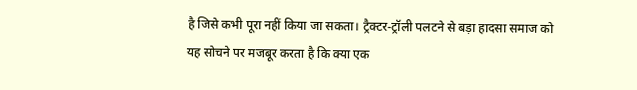है जिसे कभी पूरा नहीं किया जा सकता। ट्रैक्टर-ट्रॉली पलटने से बड़ा हादसा समाज को यह सोचने पर मजबूर करता है कि क्या एक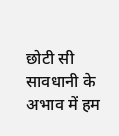छोटी सी सावधानी के अभाव में हम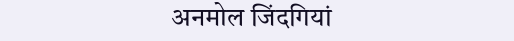अनमोल जिंदगियां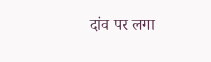दांव पर लगा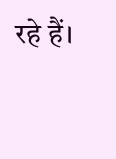रहे हैं।